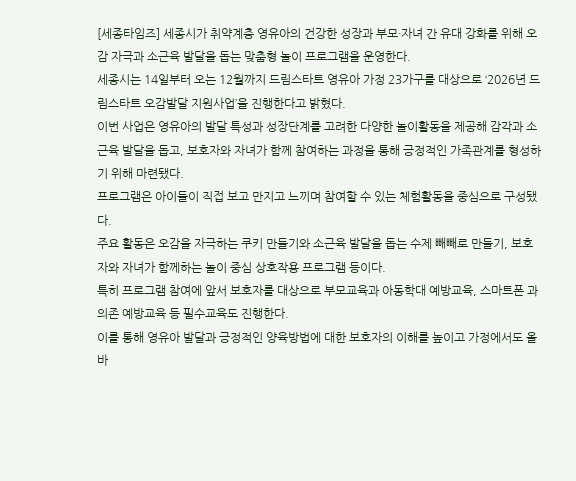[세종타임즈] 세종시가 취약계층 영유아의 건강한 성장과 부모·자녀 간 유대 강화를 위해 오감 자극과 소근육 발달을 돕는 맞춤형 놀이 프로그램을 운영한다.
세종시는 14일부터 오는 12월까지 드림스타트 영유아 가정 23가구를 대상으로 ‘2026년 드림스타트 오감발달 지원사업’을 진행한다고 밝혔다.
이번 사업은 영유아의 발달 특성과 성장단계를 고려한 다양한 놀이활동을 제공해 감각과 소근육 발달을 돕고, 보호자와 자녀가 함께 참여하는 과정을 통해 긍정적인 가족관계를 형성하기 위해 마련됐다.
프로그램은 아이들이 직접 보고 만지고 느끼며 참여할 수 있는 체험활동을 중심으로 구성됐다.
주요 활동은 오감을 자극하는 쿠키 만들기와 소근육 발달을 돕는 수제 빼빼로 만들기, 보호자와 자녀가 함께하는 놀이 중심 상호작용 프로그램 등이다.
특히 프로그램 참여에 앞서 보호자를 대상으로 부모교육과 아동학대 예방교육, 스마트폰 과의존 예방교육 등 필수교육도 진행한다.
이를 통해 영유아 발달과 긍정적인 양육방법에 대한 보호자의 이해를 높이고 가정에서도 올바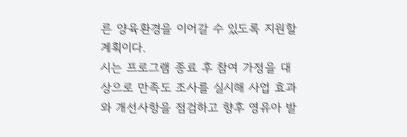른 양육환경을 이어갈 수 있도록 지원할 계획이다.
시는 프로그램 종료 후 참여 가정을 대상으로 만족도 조사를 실시해 사업 효과와 개선사항을 점검하고 향후 영유아 발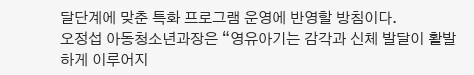달단계에 맞춘 특화 프로그램 운영에 반영할 방침이다.
오정섭 아동청소년과장은 “영유아기는 감각과 신체 발달이 활발하게 이루어지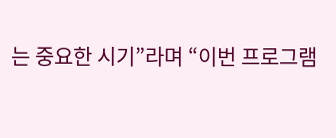는 중요한 시기”라며 “이번 프로그램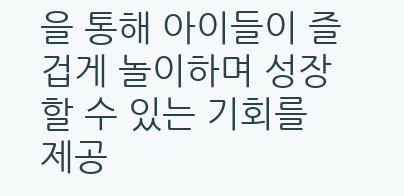을 통해 아이들이 즐겁게 놀이하며 성장할 수 있는 기회를 제공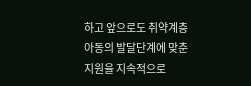하고 앞으로도 취약계층 아동의 발달단계에 맞춘 지원을 지속적으로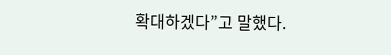확대하겠다”고 말했다.